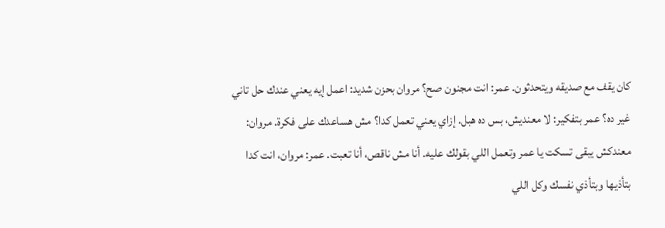كان يقف مع صديقه ويتحدثون. عمر: انت مجنون صح؟ مروان بحزن شديد: اعمل إيه يعني عندك حل تاني غير ده؟ عمر بتفكير: لا معنديش، بس ده هبل. إزاي يعني تعمل كدا؟ مش هساعدك على فكرة. مروان: معندكش يبقى تسكت يا عمر وتعمل اللي بقولك عليه. أنا مش ناقص، أنا تعبت. عمر: مروان، انت كدا بتأذيها وبتأذي نفسك وكل اللي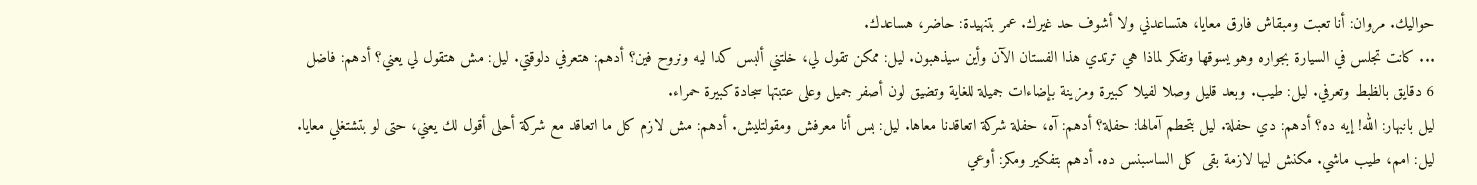حواليك. مروان: أنا تعبت ومبقاش فارق معايا، هتساعدني ولا أشوف حد غيرك. عمر بتنهيدة: حاضر، هساعدك.
... كانت تجلس في السيارة بجواره وهو يسوقها وتفكر لماذا هي ترتدي هذا الفستان الآن وأين سيذهبون. ليل: ممكن تقول لي، خلتني ألبس كدا ليه ونروح فين؟ أدهم: هتعرفي دلوقتي. ليل: مش هتقول لي يعني؟ أدهم: فاضل 6 دقايق بالظبط وتعرفي. ليل: طيب. وبعد قليل وصلا لفيلا كبيرة ومزينة بإضاءات جميلة للغاية وتضيق لون أصفر جميل وعلى عتبتها سجادة كبيرة حمراء.
ليل بانبهار: الله! إيه ده؟ أدهم: دي حفلة. ليل بتحطم آمالها: حفلة؟ أدهم: آه، حفلة شركة اتعاقدنا معاها. ليل: بس أنا معرفش ومقولتليش. أدهم: مش لازم كل ما اتعاقد مع شركة أحلى أقول لك يعني، حتى لو بتشتغلي معايا. ليل: امم، طيب ماشي. مكنش ليها لازمة بقى كل الساسبنس ده. أدهم بتفكير ومكر: أوعي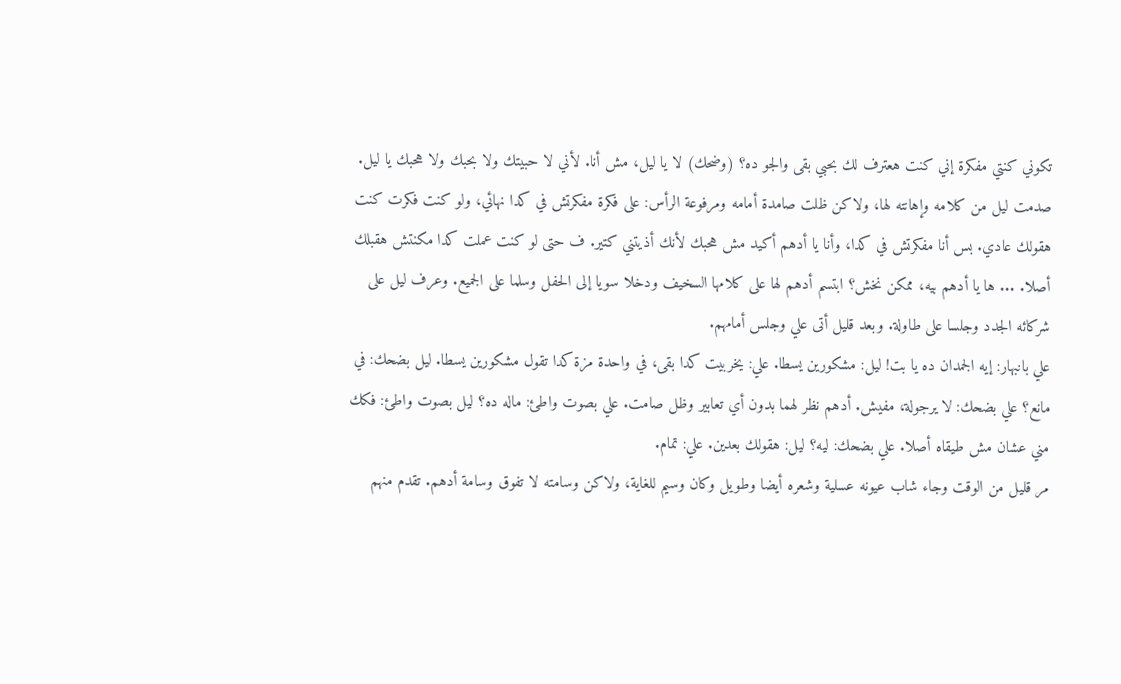تكوني كنتي مفكرة إني كنت هعترف لك بحبي بقى والجو ده؟ (وضحك) لا يا ليل، مش أنا. لأني لا حبيتك ولا بحبك ولا هحبك يا ليل.
صدمت ليل من كلامه وإهانته لها، ولاكن ظلت صامدة أمامه ومرفوعة الرأس: على فكرة مفكرتش في كدا نهائي، ولو كنت فكرت كنت هقولك عادي. بس أنا مفكرتش في كدا، وأنا يا أدهم أكيد مش هحبك لأنك أذيتني كتير. ف حتى لو كنت عملت كدا مكنتش هقبلك أصلا. ... ها يا أدهم بيه، ممكن نخش؟ ابتسم أدهم لها على كلامها السخيف ودخلا سويا إلى الحفل وسلما على الجميع. وعرف ليل على شركائه الجدد وجلسا على طاولة. وبعد قليل أتى علي وجلس أمامهم.
علي بانبهار: إيه الجمدان ده يا بت! ليل: مشكورين يسطا. علي: يخربيت كدا بقى، في واحدة مزة كدا تقول مشكورين يسطا. ليل بضحك: في مانع؟ علي بضحك: لا يرجولة، مفيش. أدهم نظر لهما بدون أي تعابير وظل صامت. علي بصوت واطئ: ماله ده؟ ليل بصوت واطئ: فكك مني عشان مش طيقاه أصلا. علي بضحك: ليه؟ ليل: هقولك بعدين. علي: تمام.
مر قليل من الوقت وجاء شاب عيونه عسلية وشعره أيضا وطويل وكان وسيم للغاية، ولاكن وسامته لا تفوق وسامة أدهم. تقدم منهم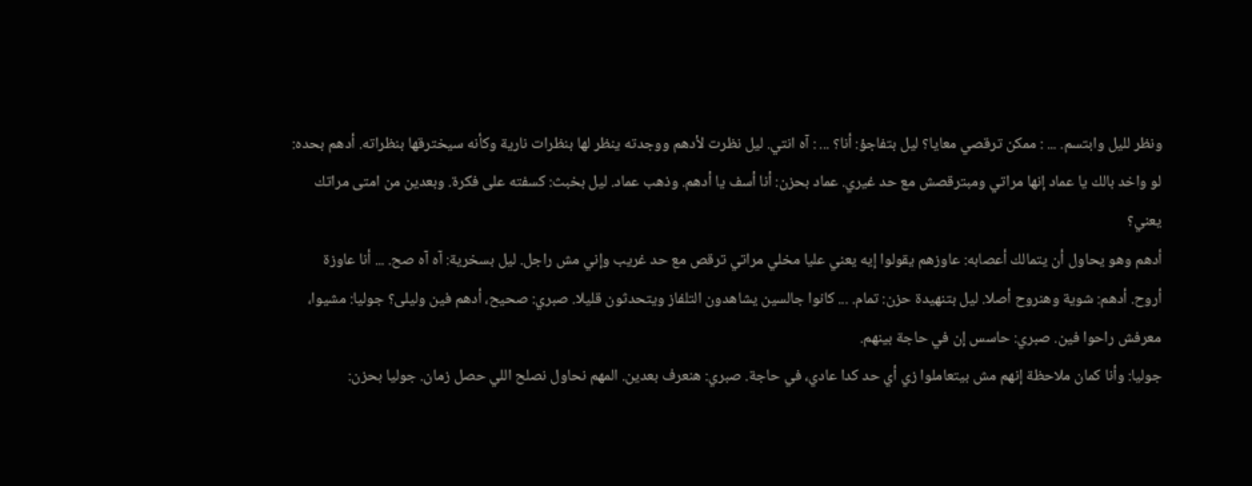ونظر لليل وابتسم. ... : ممكن ترقصي معايا؟ ليل بتفاجؤ: أنا؟ ... : آه انتي. ليل نظرت لأدهم ووجدته ينظر لها بنظرات نارية وكأنه سيخترقها بنظراته. أدهم بحده: لو واخد بالك يا عماد إنها مراتي ومبترقصش مع حد غيري. عماد بحزن: أنا أسف يا أدهم. وذهب عماد. ليل بخبث: كسفته على فكرة. وبعدين من امتى مراتك يعني؟
أدهم وهو يحاول أن يتمالك أعصابه: عاوزهم يقولوا إيه يعني عليا مخلي مراتي ترقص مع حد غريب وإني مش راجل. ليل بسخرية: آه آه صح. ... أنا عاوزة أروح. أدهم: شوية وهنروح أصلا. ليل بتنهيدة حزن: تمام. ... كانوا جالسين يشاهدون التلفاز ويتحدثون قليلا. صبري: صحيح، أدهم فين وليلى؟ جوليا: مشيوا، معرفش راحوا فين. صبري: حاسس إن في حاجة بينهم.
جوليا: وأنا كمان ملاحظة إنهم مش بيتعاملوا زي أي حد كدا عادي، في حاجة. صبري: هنعرف بعدين. المهم نحاول نصلح اللي حصل زمان. جوليا بحزن: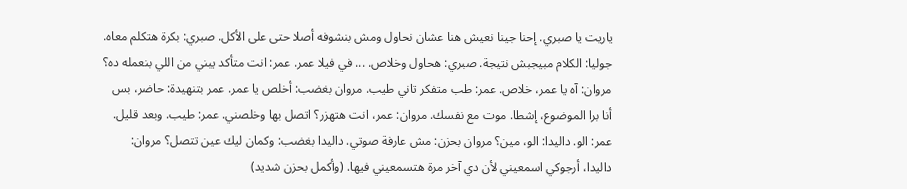ياريت يا صبري. إحنا جينا نعيش هنا عشان نحاول ومش بنشوفه أصلا حتى على الأكل. صبري: بكرة هتكلم معاه. جوليا: الكلام مبيجبش نتيجة. صبري: هحاول وخلاص. ... في فيلا عمر. عمر: انت متأكد يبني من اللي بنعمله ده؟
مروان: آه يا عمر، خلاص. عمر: طب متفكر تاني طيب. مروان بغضب: أخلص يا عمر. عمر بتنهيدة: حاضر، بس أنا برا الموضوع، إشطا. موت مع نفسك. مروان: عمر، انت هتهزر؟ اتصل بها وخلصني. عمر: طيب. وبعد قليل. عمر: الو. داليدا: الو، مين؟ مروان بحزن: مش عارفة صوتي. داليدا بغضب: وكمان ليك عين تتصل؟ مروان: داليدا، أرجوكي اسمعيني لأن دي آخر مرة هتسمعيني فيها. (وأكمل بحزن شديد)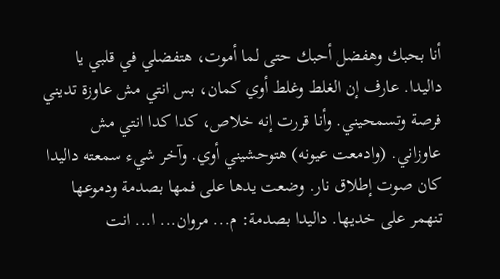أنا بحبك وهفضل أحبك حتى لما أموت، هتفضلي في قلبي يا داليدا. عارف إن الغلط وغلط أوي كمان، بس انتي مش عاوزة تديني فرصة وتسمحيني. وأنا قررت إنه خلاص، كدا كدا انتي مش عاوزاني. (وادمعت عيونه) هتوحشيني أوي. وآخر شيء سمعته داليدا كان صوت إطلاق نار. وضعت يدها على فمها بصدمة ودموعها تنهمر على خديها. داليدا بصدمة: م... مروان... ا... انت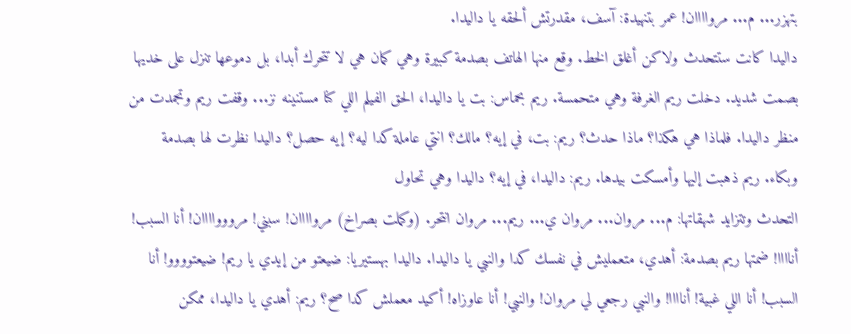بتهزر... م... مرواااان! عمر بتنهيدة: آسف، مقدرتش ألحقه يا داليدا.
داليدا كانت ستتحدث ولاكن أغلق الخط. وقع منها الهاتف بصدمة كبيرة وهي كمان هي لا تتحرك أبدا، بل دموعها تنزل على خديها بصمت شديد. دخلت ريم الغرفة وهي متحمسة. ريم بحماس: بت يا داليدا، الحق الفيلم اللي كنا مستنينه نز... وقفت ريم وتجمدت من منظر داليدا. فلماذا هي هكذا؟ ماذا حدث؟ ريم: بت، في إيه؟ مالك؟ انتي عاملة كدا ليه؟ إيه حصل؟ داليدا نظرت لها بصدمة وبكاء. ريم ذهبت إليها وأمسكت بيدها. ريم: داليدا، في إيه؟ داليدا وهي تحاول
التحدث وتتزايد شهقاتها: م... مروان... مروان ي... ريم... مروان انتحر. (وكملت بصراخ) مرواااان! سبني! مرووواااان! أنا السبب! أناااا! ضمتها ريم بصدمة: أهدي، متعمليش في نفسك كدا والنبي يا داليدا. داليدا بهستيريا: ضيعتو من إيدي يا ريم! ضيعتوووو! أنا السبب! أنا اللي غبية! أناااا! والنبي رجعي لي مروان! والنبي! أنا عاوزاه! أكيد معملش كدا صح؟ ريم: أهدي يا داليدا، ممكن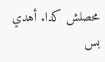محصلش كدا. أهدي بس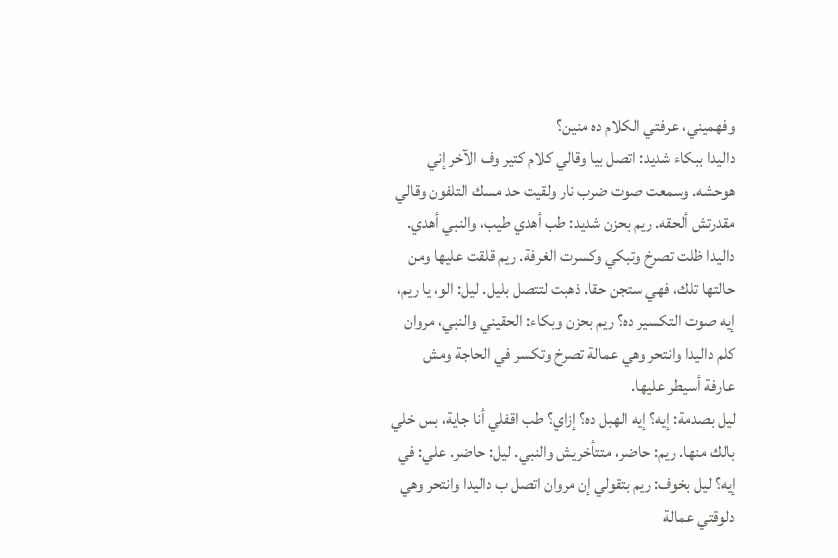وفهميني، عرفتي الكلام ده منين؟
داليدا ببكاء شديد: اتصل بيا وقالي كلام كتير وف الآخر إني هوحشه. وسمعت صوت ضرب نار ولقيت حد مسك التلفون وقالي مقدرتش ألحقه. ريم بحزن شديد: طب أهدي طيب، والنبي أهدي. داليدا ظلت تصرخ وتبكي وكسرت الغرفة. ريم قلقت عليها ومن حالتها تلك، فهي ستجن حقا. ذهبت لتتصل بليل. ليل: الو، يا ريم، إيه صوت التكسير ده؟ ريم بحزن وبكاء: الحقيني والنبي، مروان كلم داليدا وانتحر وهي عمالة تصرخ وتكسر في الحاجة ومش عارفة أسيطر عليها.
ليل بصدمة: إيه؟ إيه الهبل ده؟ إزاي؟ طب اقفلي أنا جاية، بس خلي بالك منها. ريم: حاضر، متتأخريش والنبي. ليل: حاضر. علي: في إيه؟ ليل بخوف: ريم بتقولي إن مروان اتصل ب داليدا وانتحر وهي دلوقتي عمالة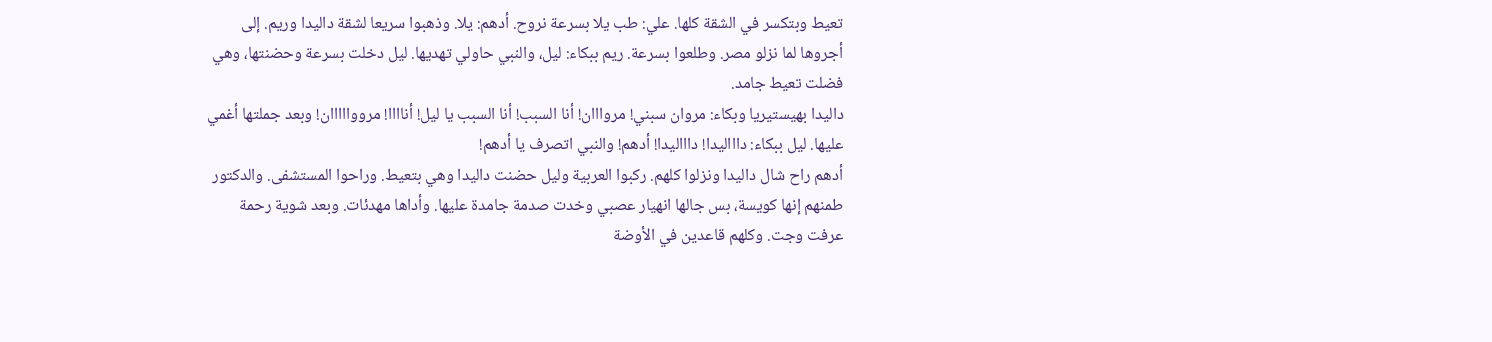تعيط وبتكسر في الشقة كلها. علي: طب يلا بسرعة نروح. أدهم: يلا. وذهبوا سريعا لشقة داليدا وريم. إلى أجروها لما نزلو مصر. وطلعوا بسرعة. ريم ببكاء: ليل، والنبي حاولي تهديها. ليل دخلت بسرعة وحضنتها، وهي فضلت تعيط جامد.
داليدا بهيستيريا وبكاء: مروان سبني! مروااان! أنا السبب! أنا السبب يا ليل! أناااا! مرووااااان! وبعد جملتها أغمي عليها. ليل ببكاء: داااليدا! داااليدا! أدهم! والنبي اتصرف يا أدهم!
أدهم راح شال داليدا ونزلوا كلهم. ركبوا العربية وليل حضنت داليدا وهي بتعيط. وراحوا المستشفى. والدكتور طمنهم إنها كويسة، بس جالها انهيار عصبي وخدت صدمة جامدة عليها. وأداها مهدئات. وبعد شوية رحمة عرفت وجت. وكلهم قاعدين في الأوضة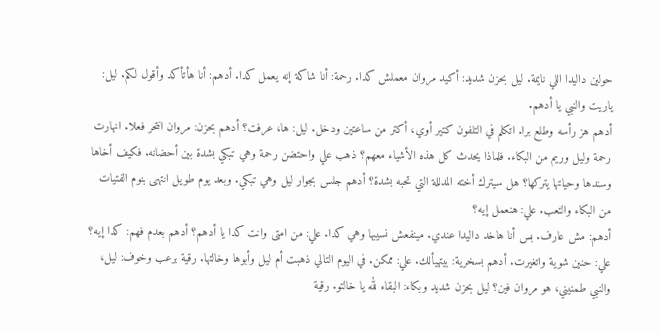حولين داليدا اللي نايمة. ليل بحزن شديد: أكيد مروان معملش كدا. رحمة: أنا شاكة إنه يعمل كدا. أدهم: أنا هأتأكد وأقول لكم. ليل: ياريت والنبي يا أدهم.
أدهم هز رأسه وطلع برا. اتكلم في التلفون كتير أوي، أكتر من ساعتين ودخل. ليل: ها، عرفت؟ أدهم بحزن: مروان انتحر فعلا. انهارت رحمة وليل وريم من البكاء. فلماذا يحدث كل هذه الأشياء معهم؟ ذهب علي واحتضن رحمة وهي تبكي بشدة بين أحضانه. فكيف أخاها وسندها وحياتها يتركها؟ هل سيترك أخته المدللة التي تحبه بشدة؟ أدهم جلس بجوار ليل وهي تبكي. وبعد يوم طويل انتهى بنوم الفتيات من البكاء والتعب. علي: هنعمل إيه؟
أدهم: مش عارف. بس أنا هاخد داليدا عندي. مينفعش نسيبها وهي كدا. علي: من امتى وانت كدا يا أدهم؟ أدهم بعدم فهم: كدا إيه؟ علي: حنين شوية واتغيرت. أدهم بسخرية: بيتهيألك. علي: ممكن. في اليوم التالي ذهبت أم ليل وأبوها وخالتها. رقية برعب وخوف: ليل، والنبي طمنيني، هو مروان فين؟ ليل بحزن شديد وبكاء: البقاء لله يا خالتو. رقية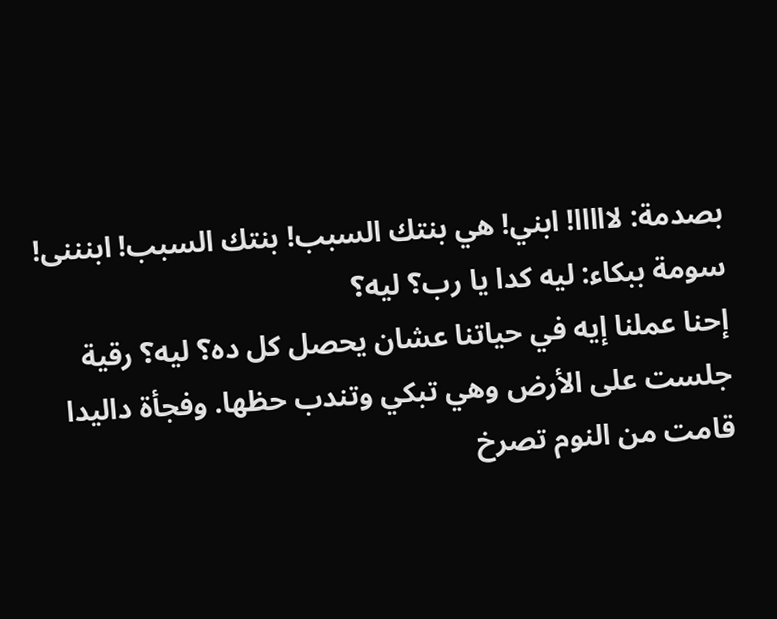بصدمة: لااااا! ابني! هي بنتك السبب! بنتك السبب! ابنننى! سومة ببكاء: ليه كدا يا رب؟ ليه؟
إحنا عملنا إيه في حياتنا عشان يحصل كل ده؟ ليه؟ رقية جلست على الأرض وهي تبكي وتندب حظها. وفجأة داليدا قامت من النوم تصرخ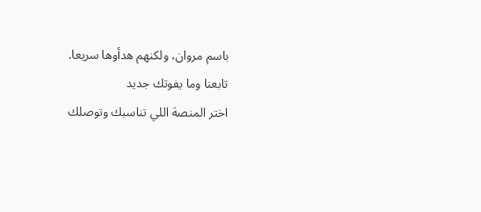باسم مروان، ولكنهم هدأوها سريعا.
تابعنا وما يفوتك جديد
اختر المنصة اللي تناسبك وتوصلك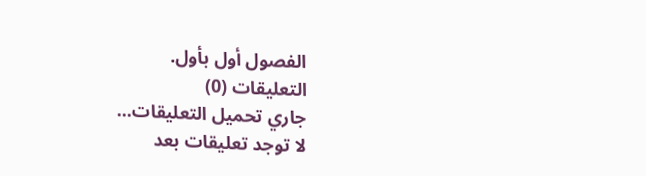الفصول أول بأول.
التعليقات (0)
جاري تحميل التعليقات...
لا توجد تعليقات بعد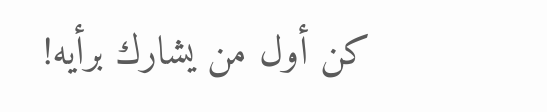كن أول من يشارك برأيه!